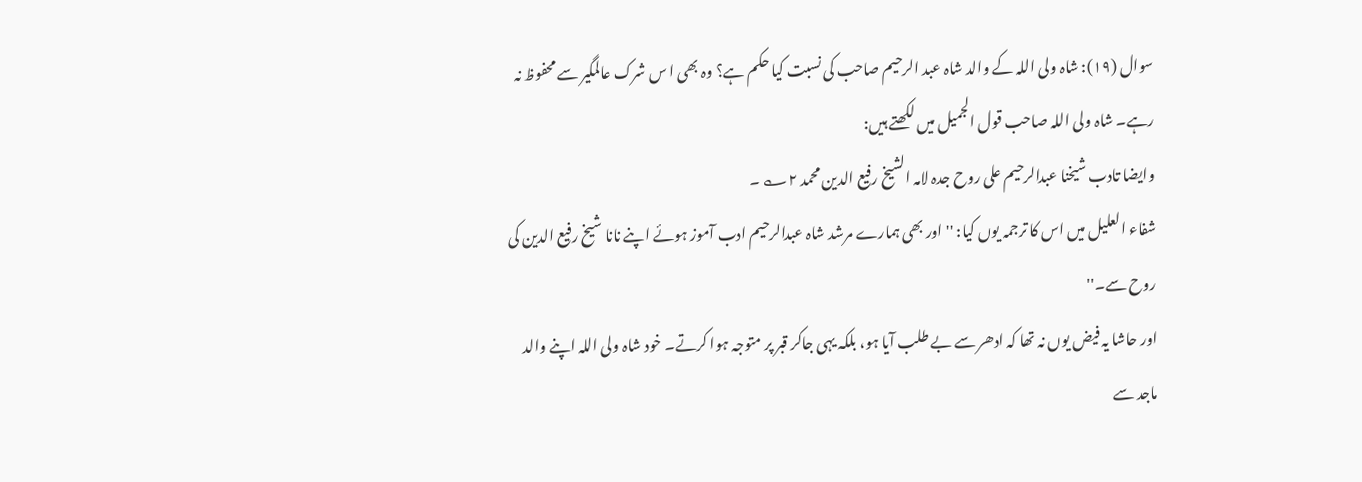سوال (۱۹): شاہ ولی اللہ کے والد شاہ عبد الرحیم صاحب کی نسبت کیا حکم ہے؟ وہ بھی ا س شرک عالمگیر سے محفوظ نہ رہے۔ شاہ ولی اللہ صاحب قول الجمیل میں لکھتے ہیں:
وایضا تادب شیخنا عبدالرحیم علی روح جدہ لامہ الشیخ رفیع الدین محمد ۲؎ ۔
شفاء العلیل میں اس کا ترجمہ یوں کیا: ''اور بھی ہمارے مرشد شاہ عبدالرحیم ادب آموز ہوئے اپنے نانا شیخ رفیع الدین کی روح سے۔''
اور حاشا یہ فیض یوں نہ تھا کہ ادھر سے بے طلب آیا ہو، بلکہ یہی جاکر قبر پر متوجہ ہوا کرتے۔ خود شاہ ولی اللہ اپنے والد ماجد سے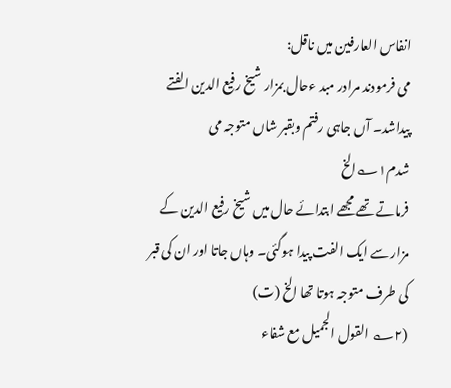انفاس العارفین میں ناقل:
می فرمودند مرادر مبد ءحال بمزار شیخ رفیع الدین الفتے پیداشد۔ آں جاہی رفتم وبقبر شاں متوجہ می شدم۱؎الخ
فرماتے تھے مجھے ابتدائے حال میں شیخ رفیع الدین کے مزار سے ایک الفت پیدا ہوگئی۔ وہاں جاتا اور ان کی قبر کی طرف متوجہ ہوتا تھا الخ (ت)
(۲؎ القول الجمیل مع شفاء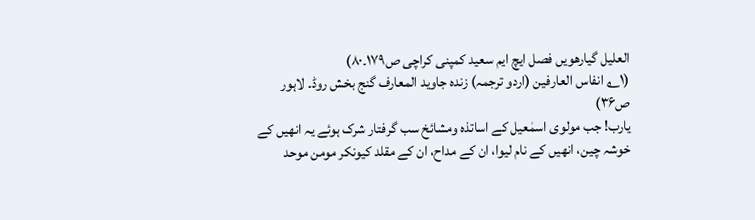العلیل گیارھویں فصل ایچ ایم سعید کمپنی کراچی ص۱۷۹۔۸۰)
(۱؎ انفاس العارفین (اردو ترجمہ) زندہ جاوید المعارف گنج بخش روڈ۔ لاہور ص۳۶)
یارب! جب مولوی اسمٰعیل کے اساتذہ ومشائخ سب گرفتار شرک ہوئے یہ انھیں کے خوشہ چین، انھیں کے نام لیوا، ان کے مداح، ان کے مقلد کیونکر مومن موحد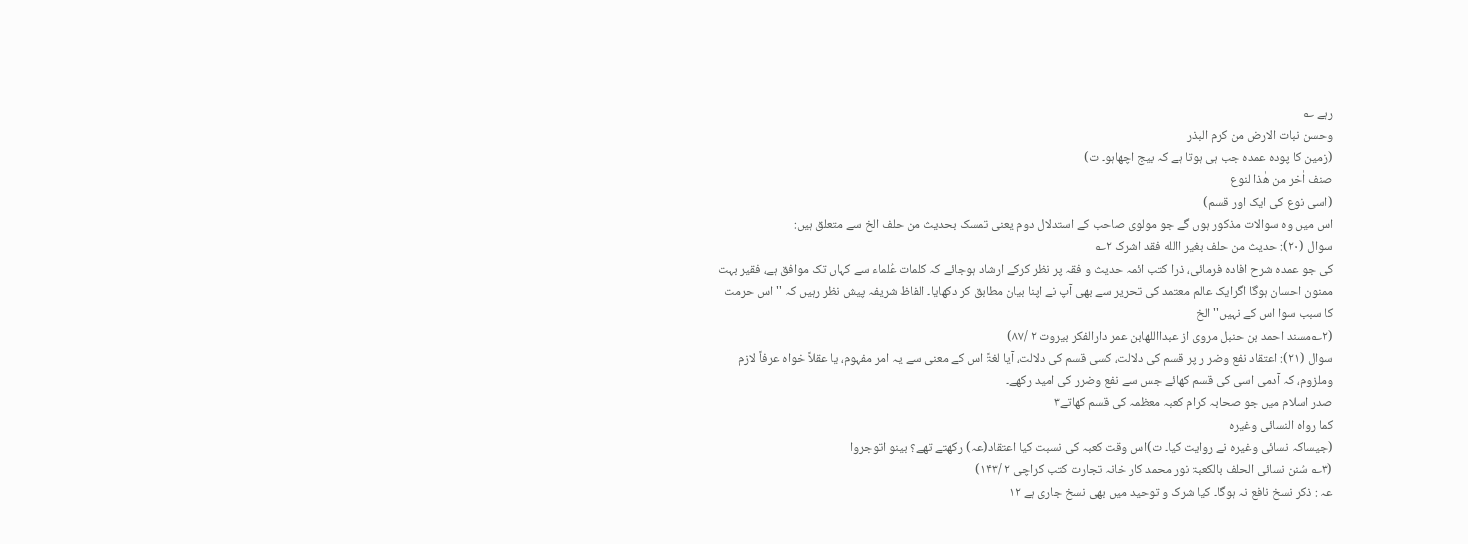رہے ؎
وحسن نبات الارض من کرم البذر
(زمین کا پودہ عمدہ جب ہی ہوتا ہے کہ بیج اچھاہو۔ ت)
صنف اٰخر من ھٰذا لنوع
(اسی نوع کی ایک اور قسم)
اس میں وہ سوالات مذکور ہوں گے جو مولوی صاحب کے استدلال دوم یعنی تمسک بحدیث من حلف الخ سے متعلق ہیں:
سوال (۲۰): حدیث من حلف بغیر االله فقد اشرک ۲؎
کی جو عمدہ شرح افادہ فرمائی، ذرا کتب ائمہ حدیث و فقہ پر نظر کرکے ارشاد ہوجائے کہ کلمات عُلماء سے کہاں تک موافق ہے، فقیر بہت ممنون احسان ہوگا اگرایک عالم معتمد کی تحریر سے بھی آپ نے اپنا بیان مطابق کر دکھایا۔ الفاظ شریفہ پیش نظر رہیں کہ '' اس حرمت کا سبب سوا اس کے نہیں'' الخ
(۲؎مسند احمد بن حنبل مروی از عبدااللهابن عمر دارالفکر بیروت ۲ /۸۷)
سوال (۲۱): اعتقاد نفع وضر ر پر قسم کی دلالت، کسی قسم کی دلالت، آیا لغۃً اس کے معنی سے یہ امر مفہوم، یا عقلاً خواہ عرفاً لازم وملزوم، کہ آدمی اسی کی قسم کھائے جس سے نفع وضرر کی امید رکھے۔
صدر اسلام میں جو صحابہ کرام کعبہ معظمہ کی قسم کھاتے۳
کما رواہ النسائی وغیرہ
(جیساکہ نسائی وغیرہ نے روایت کیا۔ ت)اس وقت کعبہ کی نسبت کیا اعتقاد(عہ) رکھتے تھے؟ بینو اتوجروا
(۳؎ سُنن نسائی الحلف بالکعبۃ نور محمد کار خانہ تجارت کتب کراچی ۲ /۱۴۳)
عہ : ذکر نسخ نافع نہ ہوگا۔ کیا شرک و توحید میں بھی نسخ جاری ہے ۱۲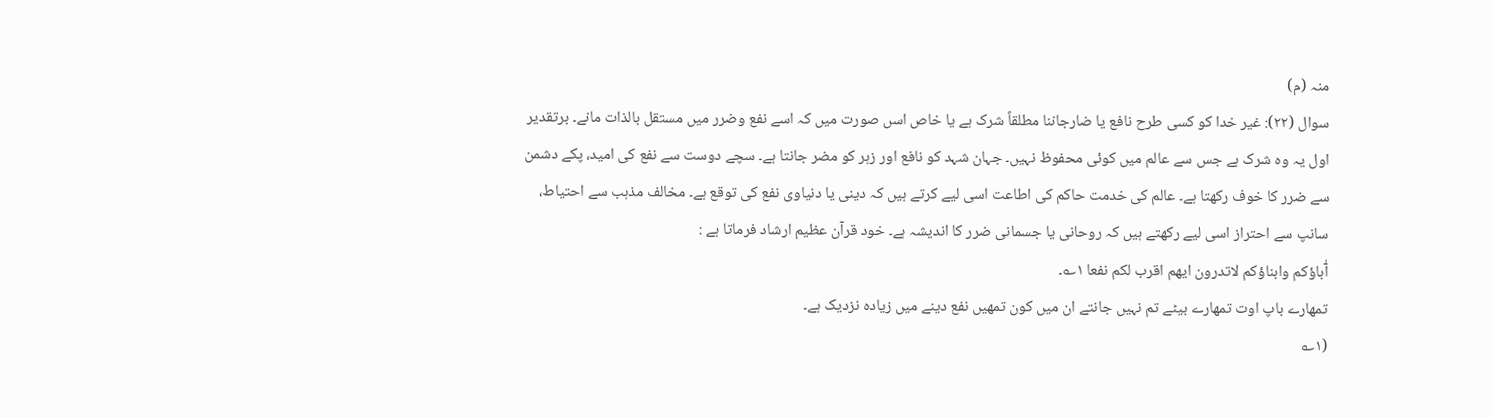منہ (م)
سوال (۲۲): غیر خدا کو کسی طرح نافع یا ضارجاننا مطلقاً شرک ہے یا خاص اسں صورت میں کہ اسے نفع وضرر میں مستقل بالذات مانے۔ برتقدیر اول یہ وہ شرک ہے جس سے عالم میں کوئی محفوظ نہیں۔ جہان شہد کو نافع اور زہر کو مضر جانتا ہے۔ سچے دوست سے نفع کی امید، پکے دشمن سے ضرر کا خوف رکھتا ہے۔ عالم کی خدمت حاکم کی اطاعت اسی لیے کرتے ہیں کہ دینی یا دنیاوی نفع کی توقع ہے۔ مخالف مذہب سے احتیاط، سانپ سے احتراز اسی لیے رکھتے ہیں کہ روحانی یا جسمانی ضرر کا اندیشہ ہے۔ خود قرآن عظیم ارشاد فرماتا ہے :
آٰباؤکم وابناؤکم لاتدرون ایھم اقرب لکم نفعا ۱؎۔
تمھارے باپ اوت تمھارے بیٹے تم نہیں جانتے ان میں کون تمھیں نفع دینے میں زیادہ نزدیک ہے۔
(۱؎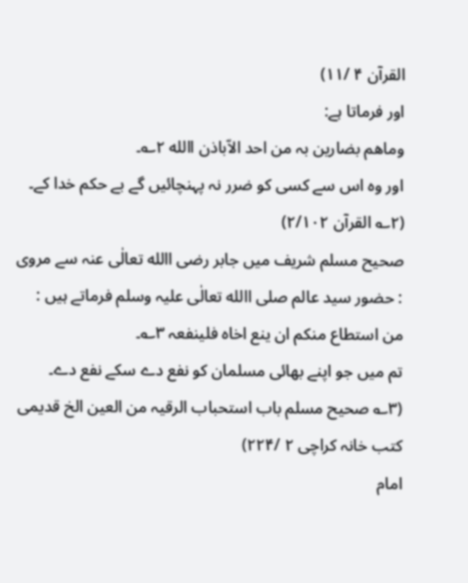القرآن ۴ /۱۱)
اور فرماتا ہے:
وماھم بضارین بہ من احد الاّباذن االله ۲؎۔
اور وہ اس سے کسی کو ضرر نہ پہنچائیں گے بے حکم خدا کے۔
(۲؎ القرآن ۲/۱۰۲)
صحیح مسلم شریف میں جابر رضی االله تعالٰی عنہ سے مروی : حضور سید عالم صلی االله تعالٰی علیہ وسلم فرماتے ہیں :
من استطاع منکم ان ینع اخاہ فلینفعہ ۳؎۔
تم میں جو اپنے بھائی مسلمان کو نفع دے سکے نفع دے۔
(۳؎ صحیح مسلم باب استحباب الرقیہ من العین الخ قدیمی کتب خانہ کراچی ۲ /۲۲۴)
امام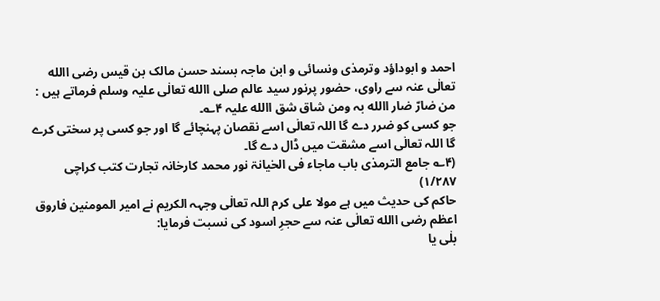احمد و ابوداؤد وترمذی ونسائی و ابن ماجہ بسند حسن مالک بن قیس رضی االله تعالٰی عنہ سے راوی، حضور پرنور سید عالم صلی االله تعالٰی علیہ وسلم فرماتے ہیں :
من ضارّ ضار االله بہ ومن شاق شق االله علیہ ۴؎۔
جو کسی کو ضرر دے گا اللہ تعالٰی اسے نقصان پہنچائے گا اور جو کسی پر سختی کرے گا اللہ تعالٰی اسے مشقت میں ڈال دے گا۔
(۴؎ جامع الترمذی باب ماجاء فی الخیانۃ نور محمد کارخانہ تجارت کتب کراچی ۱/۲۸۷)
حاکم کی حدیث میں ہے مولا علی کرم اللہ تعالٰی وجہہ الکریم نے امیر المومنین فاروق اعظم رضی االله تعالٰی عنہ سے حجرِ اسود کی نسبت فرمایا:
بلٰی یا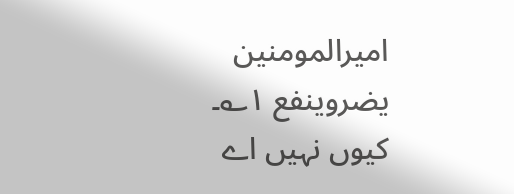امیرالمومنین یضروینفع ۱؎۔
کیوں نہیں اے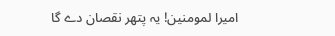امیرا لمومنین! یہ پتھر نقصان دے گا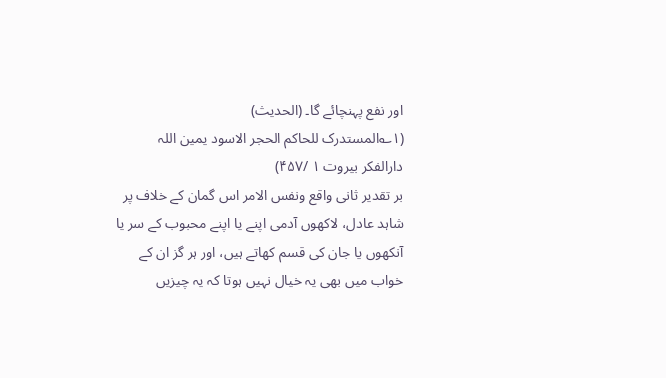اور نفع پہنچائے گا۔ (الحدیث)
(۱؎المستدرک للحاکم الحجر الاسود یمین اللہ دارالفکر بیروت ۱ /۴۵۷)
بر تقدیر ثانی واقع ونفس الامر اس گمان کے خلاف پر شاہد عادل، لاکھوں آدمی اپنے یا اپنے محبوب کے سر یا آنکھوں یا جان کی قسم کھاتے ہیں، اور ہر گز ان کے خواب میں بھی یہ خیال نہیں ہوتا کہ یہ چیزیں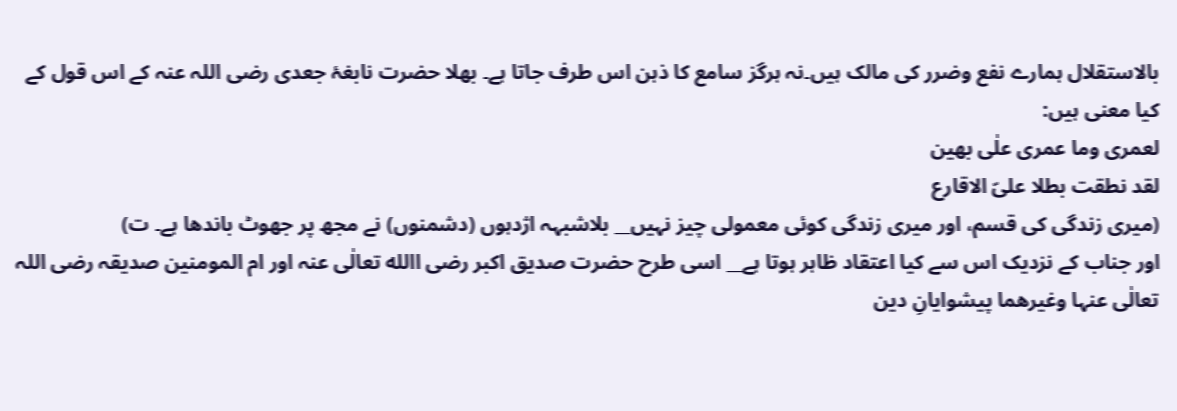بالاستقلال ہمارے نفع وضرر کی مالک ہیں۔نہ ہرگز سامع کا ذہن اس طرف جاتا ہے۔ بھلا حضرت نابغۂ جعدی رضی اللہ عنہ کے اس قول کے کیا معنی ہیں:
لعمری وما عمری علٰی بھین
لقد نطقت بطلا علیّ الاقارع
(میری زندگی کی قسم، اور میری زندگی کوئی معمولی چیز نہیں__ بلاشبہہ اژدہوں (دشمنوں) نے مجھ پر جھوٹ باندھا ہے۔ ت)
اور جناب کے نزدیک اس سے کیا اعتقاد ظاہر ہوتا ہے__ اسی طرح حضرت صدیق اکبر رضی االله تعالٰی عنہ اور ام المومنین صدیقہ رضی اللہ تعالٰی عنہا وغیرھما پیشوایانِ دین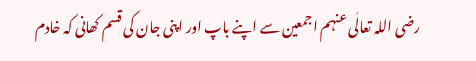رضی اللہ تعالٰی عنہم اجمعین سے اپنے باپ اور اپنی جان کی قسم کھانی کہ خادم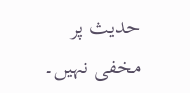حدیث پر مخفی نہیں۔